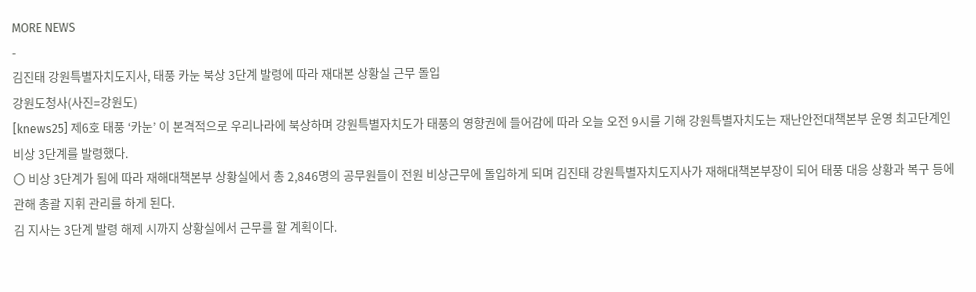MORE NEWS
-
김진태 강원특별자치도지사, 태풍 카눈 북상 3단계 발령에 따라 재대본 상황실 근무 돌입
강원도청사(사진=강원도)
[knews25] 제6호 태풍 ‘카눈’ 이 본격적으로 우리나라에 북상하며 강원특별자치도가 태풍의 영향권에 들어감에 따라 오늘 오전 9시를 기해 강원특별자치도는 재난안전대책본부 운영 최고단계인 비상 3단계를 발령했다.
〇 비상 3단계가 됨에 따라 재해대책본부 상황실에서 총 2,846명의 공무원들이 전원 비상근무에 돌입하게 되며 김진태 강원특별자치도지사가 재해대책본부장이 되어 태풍 대응 상황과 복구 등에 관해 총괄 지휘 관리를 하게 된다.
김 지사는 3단계 발령 해제 시까지 상황실에서 근무를 할 계획이다.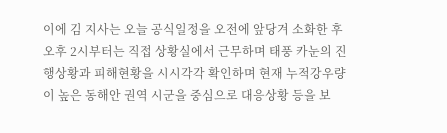이에 김 지사는 오늘 공식일정을 오전에 앞당겨 소화한 후 오후 2시부터는 직접 상황실에서 근무하며 태풍 카눈의 진행상황과 피해현황을 시시각각 확인하며 현재 누적강우량이 높은 동해안 권역 시군을 중심으로 대응상황 등을 보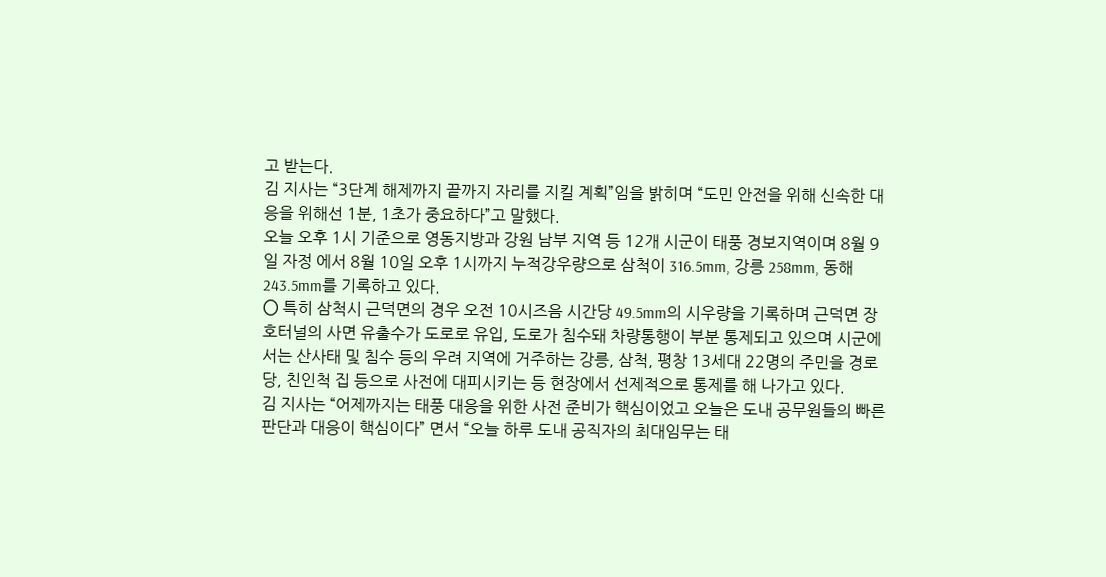고 받는다.
김 지사는 “3단계 해제까지 끝까지 자리를 지킬 계획”임을 밝히며 “도민 안전을 위해 신속한 대응을 위해선 1분, 1초가 중요하다”고 말했다.
오늘 오후 1시 기준으로 영동지방과 강원 남부 지역 등 12개 시군이 태풍 경보지역이며 8월 9일 자정 에서 8월 10일 오후 1시까지 누적강우량으로 삼척이 316.5mm, 강릉 258mm, 동해 243.5mm를 기록하고 있다.
〇 특히 삼척시 근덕면의 경우 오전 10시즈음 시간당 49.5mm의 시우량을 기록하며 근덕면 장호터널의 사면 유출수가 도로로 유입, 도로가 침수돼 차량통행이 부분 통제되고 있으며 시군에서는 산사태 및 침수 등의 우려 지역에 거주하는 강릉, 삼척, 평창 13세대 22명의 주민을 경로당, 친인척 집 등으로 사전에 대피시키는 등 현장에서 선제적으로 통제를 해 나가고 있다.
김 지사는 “어제까지는 태풍 대응을 위한 사전 준비가 핵심이었고 오늘은 도내 공무원들의 빠른 판단과 대응이 핵심이다” 면서 “오늘 하루 도내 공직자의 최대임무는 태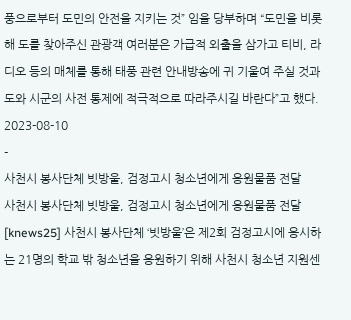풍으로부터 도민의 안전을 지키는 것” 임을 당부하며 “도민을 비롯해 도를 찾아주신 관광객 여러분은 가급적 외출을 삼가고 티비, 라디오 등의 매체를 통해 태풍 관련 안내방송에 귀 기울여 주실 것과 도와 시군의 사전 통제에 적극적으로 따라주시길 바란다”고 했다.
2023-08-10
-
사천시 봉사단체 빗방울, 검정고시 청소년에게 응원물품 전달
사천시 봉사단체 빗방울, 검정고시 청소년에게 응원물품 전달
[knews25] 사천시 봉사단체 ‘빗방울’은 제2회 검정고시에 응시하는 21명의 학교 밖 청소년을 응원하기 위해 사천시 청소년 지원센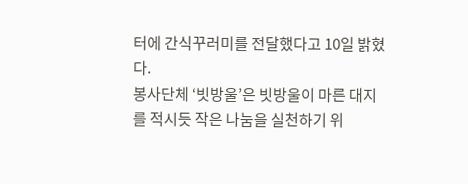터에 간식꾸러미를 전달했다고 10일 밝혔다.
봉사단체 ‘빗방울’은 빗방울이 마른 대지를 적시듯 작은 나눔을 실천하기 위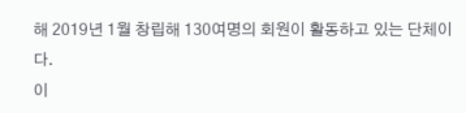해 2019년 1월 창립해 130여명의 회원이 활동하고 있는 단체이다.
이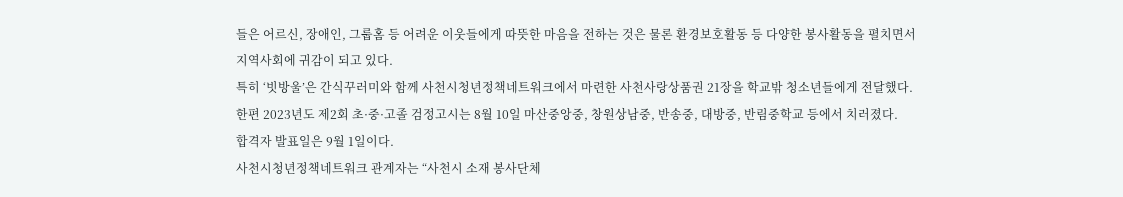들은 어르신, 장애인, 그룹홈 등 어려운 이웃들에게 따뜻한 마음을 전하는 것은 물론 환경보호활동 등 다양한 봉사활동을 펼치면서 지역사회에 귀감이 되고 있다.
특히 ‘빗방울’은 간식꾸러미와 함께 사천시청년정책네트워크에서 마련한 사천사랑상품권 21장을 학교밖 청소년들에게 전달했다.
한편 2023년도 제2회 초·중·고졸 검정고시는 8월 10일 마산중앙중, 창원상남중, 반송중, 대방중, 반림중학교 등에서 치러졌다.
합격자 발표일은 9월 1일이다.
사천시청년정책네트워크 관계자는 “사천시 소재 봉사단체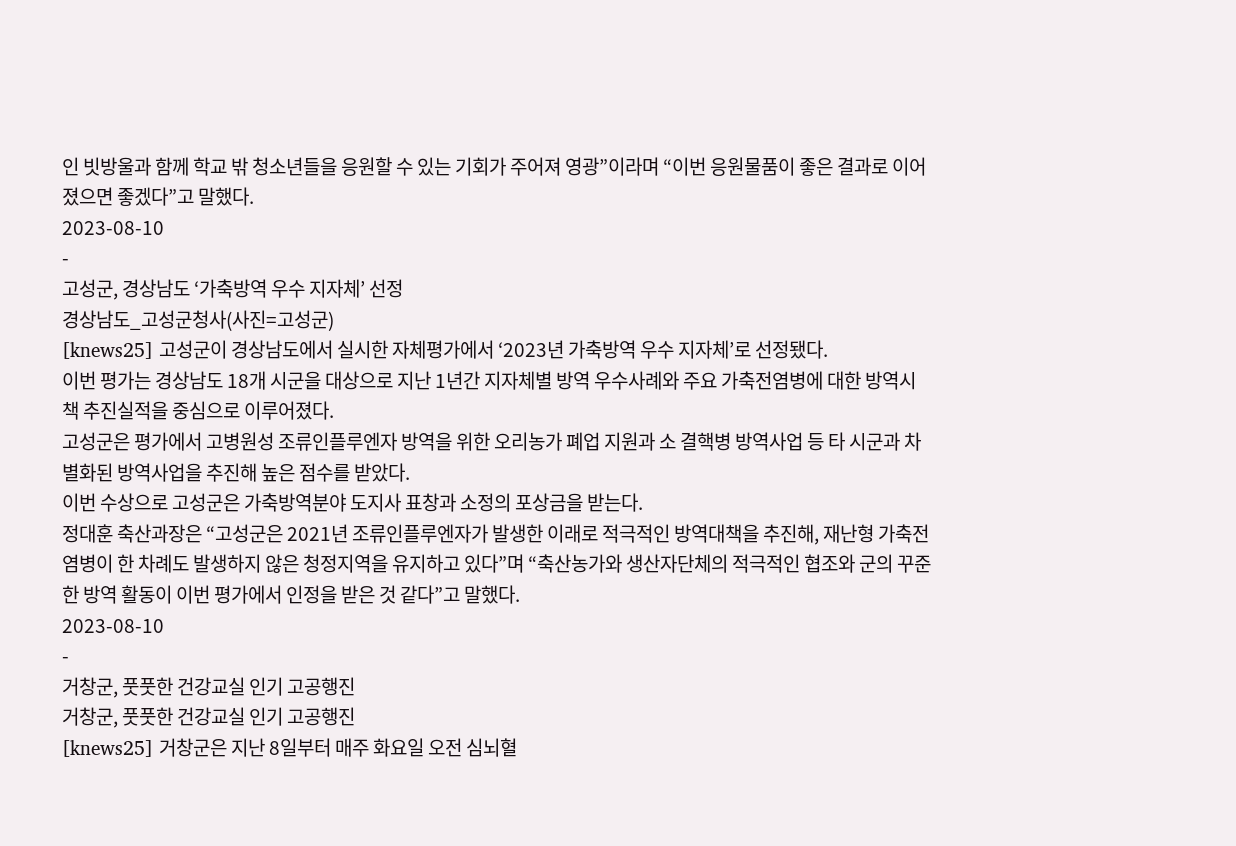인 빗방울과 함께 학교 밖 청소년들을 응원할 수 있는 기회가 주어져 영광”이라며 “이번 응원물품이 좋은 결과로 이어졌으면 좋겠다”고 말했다.
2023-08-10
-
고성군, 경상남도 ‘가축방역 우수 지자체’ 선정
경상남도_고성군청사(사진=고성군)
[knews25] 고성군이 경상남도에서 실시한 자체평가에서 ‘2023년 가축방역 우수 지자체’로 선정됐다.
이번 평가는 경상남도 18개 시군을 대상으로 지난 1년간 지자체별 방역 우수사례와 주요 가축전염병에 대한 방역시책 추진실적을 중심으로 이루어졌다.
고성군은 평가에서 고병원성 조류인플루엔자 방역을 위한 오리농가 폐업 지원과 소 결핵병 방역사업 등 타 시군과 차별화된 방역사업을 추진해 높은 점수를 받았다.
이번 수상으로 고성군은 가축방역분야 도지사 표창과 소정의 포상금을 받는다.
정대훈 축산과장은 “고성군은 2021년 조류인플루엔자가 발생한 이래로 적극적인 방역대책을 추진해, 재난형 가축전염병이 한 차례도 발생하지 않은 청정지역을 유지하고 있다”며 “축산농가와 생산자단체의 적극적인 협조와 군의 꾸준한 방역 활동이 이번 평가에서 인정을 받은 것 같다”고 말했다.
2023-08-10
-
거창군, 풋풋한 건강교실 인기 고공행진
거창군, 풋풋한 건강교실 인기 고공행진
[knews25] 거창군은 지난 8일부터 매주 화요일 오전 심뇌혈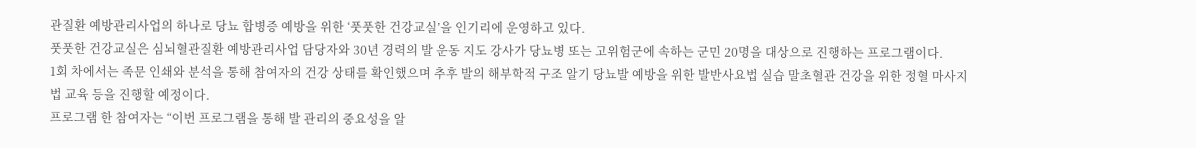관질환 예방관리사업의 하나로 당뇨 합병증 예방을 위한 ‘풋풋한 건강교실’을 인기리에 운영하고 있다.
풋풋한 건강교실은 심뇌혈관질환 예방관리사업 담당자와 30년 경력의 발 운동 지도 강사가 당뇨병 또는 고위험군에 속하는 군민 20명을 대상으로 진행하는 프로그램이다.
1회 차에서는 족문 인쇄와 분석을 통해 참여자의 건강 상태를 확인했으며 추후 발의 해부학적 구조 알기 당뇨발 예방을 위한 발반사요법 실습 말초혈관 건강을 위한 정혈 마사지법 교육 등을 진행할 예정이다.
프로그램 한 참여자는 “이번 프로그램을 통해 발 관리의 중요성을 알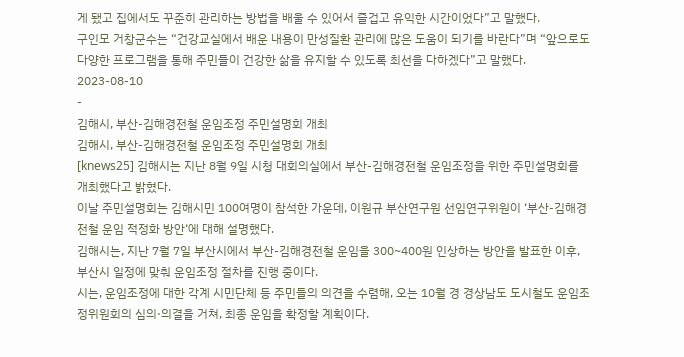게 됐고 집에서도 꾸준히 관리하는 방법을 배울 수 있어서 즐겁고 유익한 시간이었다”고 말했다.
구인모 거창군수는 “건강교실에서 배운 내용이 만성질환 관리에 많은 도움이 되기를 바란다”며 “앞으로도 다양한 프로그램을 통해 주민들이 건강한 삶을 유지할 수 있도록 최선을 다하겠다”고 말했다.
2023-08-10
-
김해시, 부산-김해경전철 운임조정 주민설명회 개최
김해시, 부산-김해경전철 운임조정 주민설명회 개최
[knews25] 김해시는 지난 8월 9일 시청 대회의실에서 부산-김해경전철 운임조정을 위한 주민설명회를 개최했다고 밝혔다.
이날 주민설명회는 김해시민 100여명이 참석한 가운데, 이원규 부산연구원 선임연구위원이 ‘부산-김해경전철 운임 적정화 방안‘에 대해 설명했다.
김해시는, 지난 7월 7일 부산시에서 부산-김해경전철 운임을 300~400원 인상하는 방안을 발표한 이후, 부산시 일정에 맞춰 운임조정 절차를 진행 중이다.
시는, 운임조정에 대한 각계 시민단체 등 주민들의 의견을 수렴해, 오는 10월 경 경상남도 도시철도 운임조정위원회의 심의·의결을 거쳐, 최종 운임을 확정할 계획이다.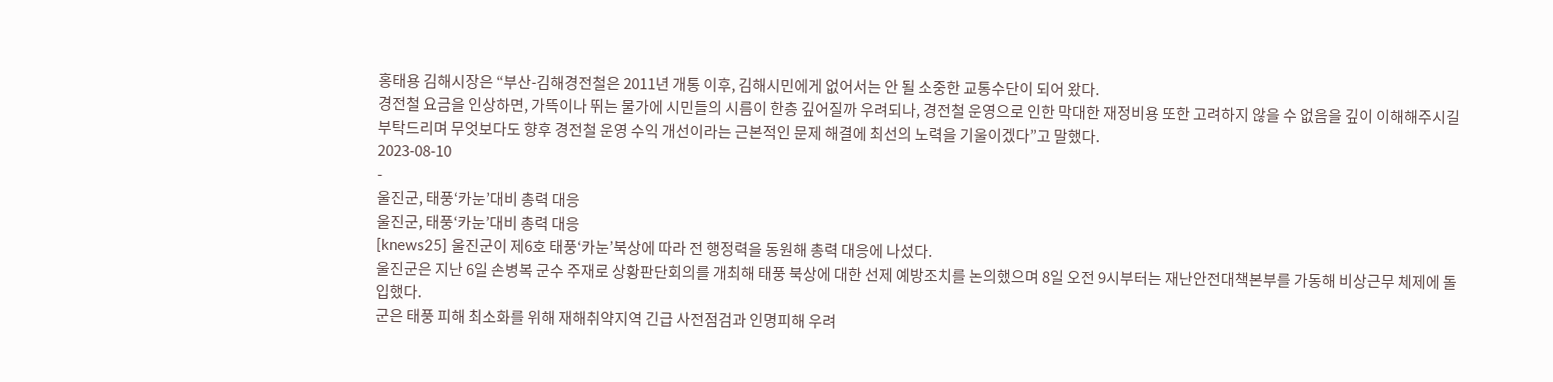홍태용 김해시장은 “부산-김해경전철은 2011년 개통 이후, 김해시민에게 없어서는 안 될 소중한 교통수단이 되어 왔다.
경전철 요금을 인상하면, 가뜩이나 뛰는 물가에 시민들의 시름이 한층 깊어질까 우려되나, 경전철 운영으로 인한 막대한 재정비용 또한 고려하지 않을 수 없음을 깊이 이해해주시길 부탁드리며 무엇보다도 향후 경전철 운영 수익 개선이라는 근본적인 문제 해결에 최선의 노력을 기울이겠다”고 말했다.
2023-08-10
-
울진군, 태풍‘카눈’대비 총력 대응
울진군, 태풍‘카눈’대비 총력 대응
[knews25] 울진군이 제6호 태풍‘카눈’북상에 따라 전 행정력을 동원해 총력 대응에 나섰다.
울진군은 지난 6일 손병복 군수 주재로 상황판단회의를 개최해 태풍 북상에 대한 선제 예방조치를 논의했으며 8일 오전 9시부터는 재난안전대책본부를 가동해 비상근무 체제에 돌입했다.
군은 태풍 피해 최소화를 위해 재해취약지역 긴급 사전점검과 인명피해 우려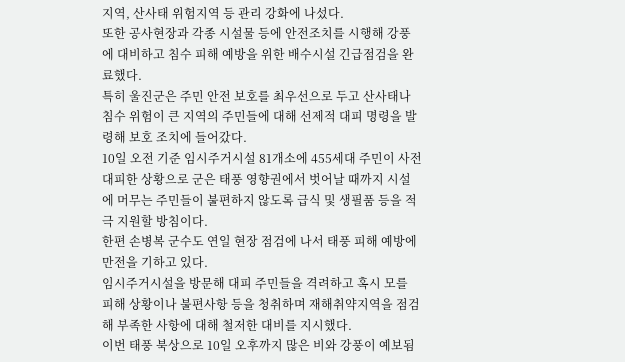지역, 산사태 위험지역 등 관리 강화에 나섰다.
또한 공사현장과 각종 시설물 등에 안전조치를 시행해 강풍에 대비하고 침수 피해 예방을 위한 배수시설 긴급점검을 완료했다.
특히 울진군은 주민 안전 보호를 최우선으로 두고 산사태나 침수 위험이 큰 지역의 주민들에 대해 선제적 대피 명령을 발령해 보호 조치에 들어갔다.
10일 오전 기준 임시주거시설 81개소에 455세대 주민이 사전 대피한 상황으로 군은 태풍 영향권에서 벗어날 때까지 시설에 머무는 주민들이 불편하지 않도록 급식 및 생필품 등을 적극 지원할 방침이다.
한편 손병복 군수도 연일 현장 점검에 나서 태풍 피해 예방에 만전을 기하고 있다.
임시주거시설을 방문해 대피 주민들을 격려하고 혹시 모를 피해 상황이나 불편사항 등을 청취하며 재해취약지역을 점검해 부족한 사항에 대해 철저한 대비를 지시했다.
이번 태풍 북상으로 10일 오후까지 많은 비와 강풍이 예보됨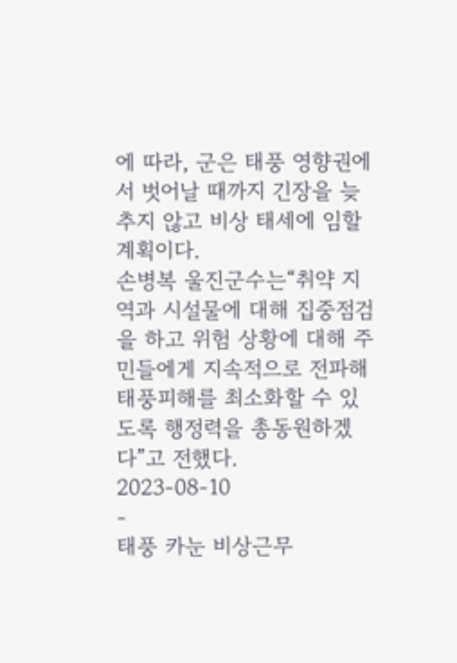에 따라, 군은 태풍 영향권에서 벗어날 때까지 긴장을 늦추지 않고 비상 태세에 임할 계획이다.
손병복 울진군수는“취약 지역과 시설물에 대해 집중점검을 하고 위험 상황에 대해 주민들에게 지속적으로 전파해 태풍피해를 최소화할 수 있도록 행정력을 총동원하겠다”고 전했다.
2023-08-10
-
태풍 카눈 비상근무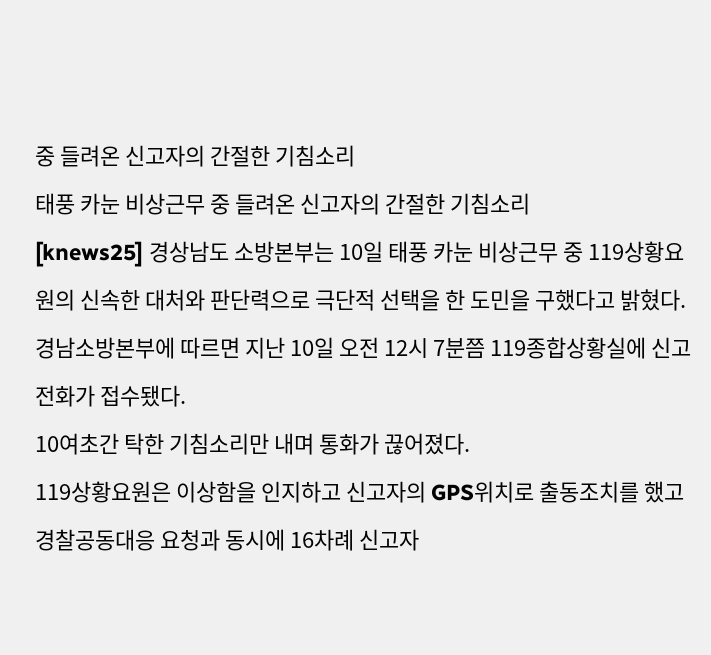중 들려온 신고자의 간절한 기침소리
태풍 카눈 비상근무 중 들려온 신고자의 간절한 기침소리
[knews25] 경상남도 소방본부는 10일 태풍 카눈 비상근무 중 119상황요원의 신속한 대처와 판단력으로 극단적 선택을 한 도민을 구했다고 밝혔다.
경남소방본부에 따르면 지난 10일 오전 12시 7분쯤 119종합상황실에 신고전화가 접수됐다.
10여초간 탁한 기침소리만 내며 통화가 끊어졌다.
119상황요원은 이상함을 인지하고 신고자의 GPS위치로 출동조치를 했고 경찰공동대응 요청과 동시에 16차례 신고자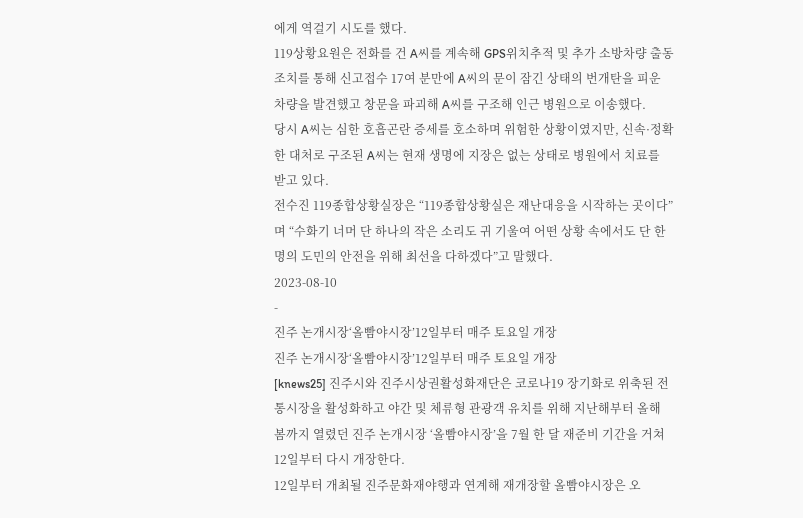에게 역걸기 시도를 했다.
119상황요원은 전화를 건 A씨를 계속해 GPS위치추적 및 추가 소방차량 출동조치를 통해 신고접수 17여 분만에 A씨의 문이 잠긴 상태의 번개탄을 피운 차량을 발견했고 창문을 파괴해 A씨를 구조해 인근 병원으로 이송했다.
당시 A씨는 심한 호흡곤란 증세를 호소하며 위험한 상황이였지만, 신속·정확한 대처로 구조된 A씨는 현재 생명에 지장은 없는 상태로 병원에서 치료를 받고 있다.
전수진 119종합상황실장은 “119종합상황실은 재난대응을 시작하는 곳이다”며 “수화기 너머 단 하나의 작은 소리도 귀 기울여 어떤 상황 속에서도 단 한명의 도민의 안전을 위해 최선을 다하겠다”고 말했다.
2023-08-10
-
진주 논개시장‘올빰야시장’12일부터 매주 토요일 개장
진주 논개시장‘올빰야시장’12일부터 매주 토요일 개장
[knews25] 진주시와 진주시상권활성화재단은 코로나19 장기화로 위축된 전통시장을 활성화하고 야간 및 체류형 관광객 유치를 위해 지난해부터 올해 봄까지 열렸던 진주 논개시장 ‘올빰야시장’을 7월 한 달 재준비 기간을 거쳐 12일부터 다시 개장한다.
12일부터 개최될 진주문화재야행과 연계해 재개장할 올빰야시장은 오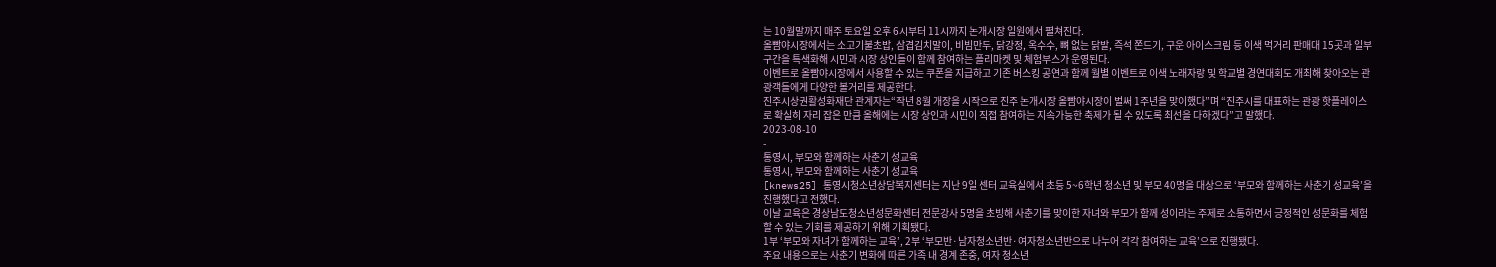는 10월말까지 매주 토요일 오후 6시부터 11시까지 논개시장 일원에서 펼쳐진다.
올빰야시장에서는 소고기불초밥, 삼겹김치말이, 비빔만두, 닭강정, 옥수수, 뼈 없는 닭발, 즉석 쫀드기, 구운 아이스크림 등 이색 먹거리 판매대 15곳과 일부 구간을 특색화해 시민과 시장 상인들이 함께 참여하는 플리마켓 및 체험부스가 운영된다.
이벤트로 올빰야시장에서 사용할 수 있는 쿠폰을 지급하고 기존 버스킹 공연과 함께 월별 이벤트로 이색 노래자랑 및 학교별 경연대회도 개최해 찾아오는 관광객들에게 다양한 볼거리를 제공한다.
진주시상권활성화재단 관계자는“작년 8월 개장을 시작으로 진주 논개시장 올빰야시장이 벌써 1주년을 맞이했다”며 “진주시를 대표하는 관광 핫플레이스로 확실히 자리 잡은 만큼 올해에는 시장 상인과 시민이 직접 참여하는 지속가능한 축제가 될 수 있도록 최선을 다하겠다”고 말했다.
2023-08-10
-
통영시, 부모와 함께하는 사춘기 성교육
통영시, 부모와 함께하는 사춘기 성교육
[knews25] 통영시청소년상담복지센터는 지난 9일 센터 교육실에서 초등 5~6학년 청소년 및 부모 40명을 대상으로 ‘부모와 함께하는 사춘기 성교육’을 진행했다고 전했다.
이날 교육은 경상남도청소년성문화센터 전문강사 5명을 초빙해 사춘기를 맞이한 자녀와 부모가 함께 성이라는 주제로 소통하면서 긍정적인 성문화를 체험할 수 있는 기회를 제공하기 위해 기획됐다.
1부 ‘부모와 자녀가 함께하는 교육’, 2부 ‘부모반·남자청소년반·여자청소년반으로 나누어 각각 참여하는 교육’으로 진행됐다.
주요 내용으로는 사춘기 변화에 따른 가족 내 경계 존중, 여자 청소년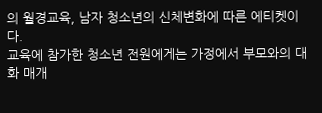의 월경교육, 남자 청소년의 신체변화에 따른 에티켓이다.
교육에 참가한 청소년 전원에게는 가정에서 부모와의 대화 매개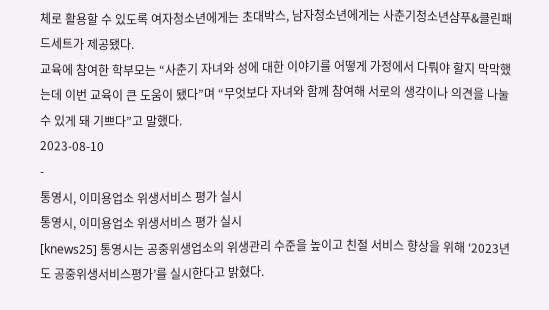체로 활용할 수 있도록 여자청소년에게는 초대박스, 남자청소년에게는 사춘기청소년샴푸&클린패드세트가 제공됐다.
교육에 참여한 학부모는 “사춘기 자녀와 성에 대한 이야기를 어떻게 가정에서 다뤄야 할지 막막했는데 이번 교육이 큰 도움이 됐다”며 “무엇보다 자녀와 함께 참여해 서로의 생각이나 의견을 나눌 수 있게 돼 기쁘다”고 말했다.
2023-08-10
-
통영시, 이미용업소 위생서비스 평가 실시
통영시, 이미용업소 위생서비스 평가 실시
[knews25] 통영시는 공중위생업소의 위생관리 수준을 높이고 친절 서비스 향상을 위해 ‘2023년도 공중위생서비스평가’를 실시한다고 밝혔다.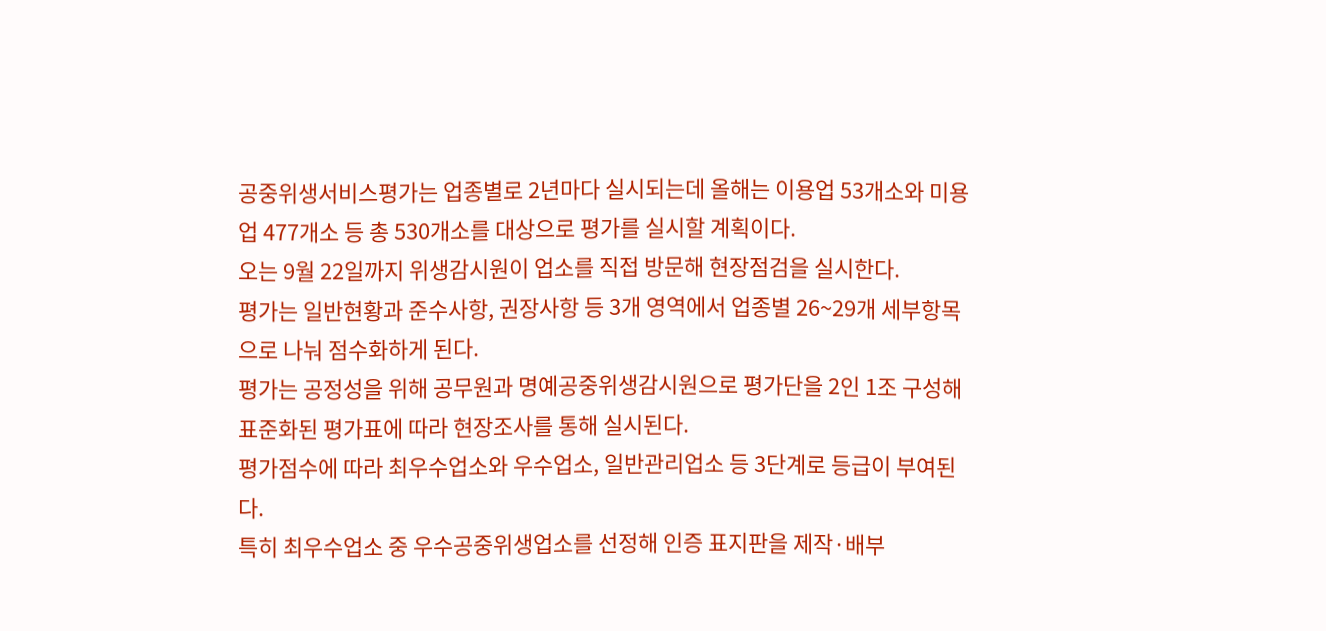공중위생서비스평가는 업종별로 2년마다 실시되는데 올해는 이용업 53개소와 미용업 477개소 등 총 530개소를 대상으로 평가를 실시할 계획이다.
오는 9월 22일까지 위생감시원이 업소를 직접 방문해 현장점검을 실시한다.
평가는 일반현황과 준수사항, 권장사항 등 3개 영역에서 업종별 26~29개 세부항목으로 나눠 점수화하게 된다.
평가는 공정성을 위해 공무원과 명예공중위생감시원으로 평가단을 2인 1조 구성해 표준화된 평가표에 따라 현장조사를 통해 실시된다.
평가점수에 따라 최우수업소와 우수업소, 일반관리업소 등 3단계로 등급이 부여된다.
특히 최우수업소 중 우수공중위생업소를 선정해 인증 표지판을 제작·배부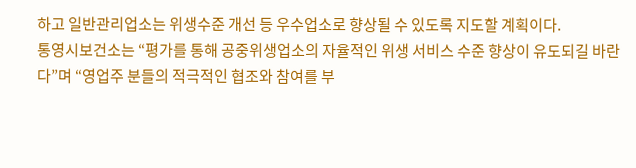하고 일반관리업소는 위생수준 개선 등 우수업소로 향상될 수 있도록 지도할 계획이다.
통영시보건소는 “평가를 통해 공중위생업소의 자율적인 위생 서비스 수준 향상이 유도되길 바란다”며 “영업주 분들의 적극적인 협조와 참여를 부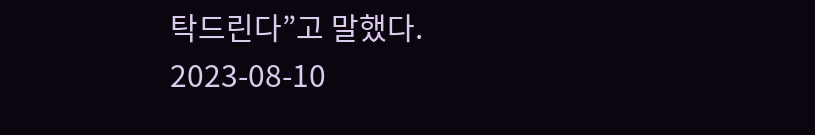탁드린다”고 말했다.
2023-08-10